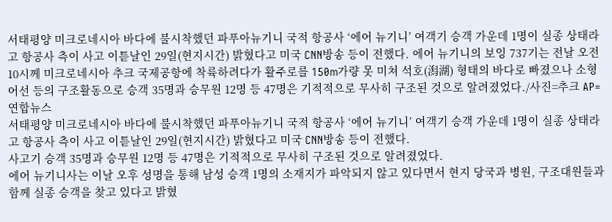서태평양 미크로네시아 바다에 불시착했던 파푸아뉴기니 국적 항공사 ‘에어 뉴기니’ 여객기 승객 가운데 1명이 실종 상태라고 항공사 측이 사고 이튿날인 29일(현지시간) 밝혔다고 미국 CNN방송 등이 전했다. 에어 뉴기니의 보잉 737기는 전날 오전 10시께 미크로네시아 추크 국제공항에 착륙하려다가 활주로를 150m가량 못 미쳐 석호(潟湖) 형태의 바다로 빠졌으나 소형 어선 등의 구조활동으로 승객 35명과 승무원 12명 등 47명은 기적적으로 무사히 구조된 것으로 알려졌었다./사진=추크 AP=연합뉴스
서태평양 미크로네시아 바다에 불시착했던 파푸아뉴기니 국적 항공사 ‘에어 뉴기니’ 여객기 승객 가운데 1명이 실종 상태라고 항공사 측이 사고 이튿날인 29일(현지시간) 밝혔다고 미국 CNN방송 등이 전했다.
사고기 승객 35명과 승무원 12명 등 47명은 기적적으로 무사히 구조된 것으로 알려졌었다.
에어 뉴기니사는 이날 오후 성명을 통해 남성 승객 1명의 소재지가 파악되지 않고 있다면서 현지 당국과 병원, 구조대원들과 함께 실종 승객을 찾고 있다고 밝혔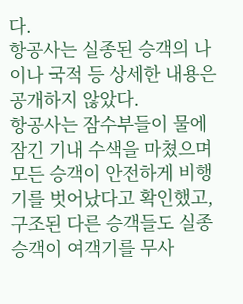다.
항공사는 실종된 승객의 나이나 국적 등 상세한 내용은 공개하지 않았다.
항공사는 잠수부들이 물에 잠긴 기내 수색을 마쳤으며 모든 승객이 안전하게 비행기를 벗어났다고 확인했고, 구조된 다른 승객들도 실종 승객이 여객기를 무사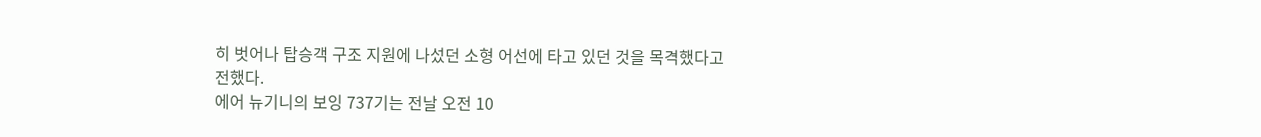히 벗어나 탑승객 구조 지원에 나섰던 소형 어선에 타고 있던 것을 목격했다고 전했다.
에어 뉴기니의 보잉 737기는 전날 오전 10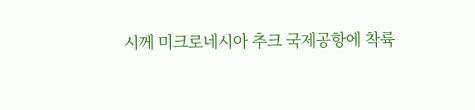시께 미크로네시아 추크 국제공항에 착륙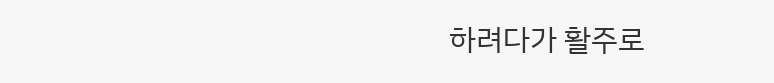하려다가 활주로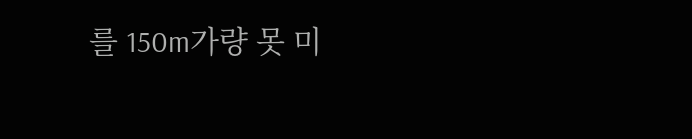를 150m가량 못 미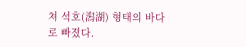쳐 석호(潟湖) 형태의 바다로 빠졌다.